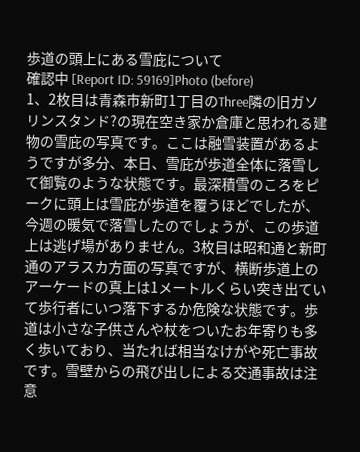歩道の頭上にある雪庇について
確認中 [Report ID: 59169]Photo (before)
1、2枚目は青森市新町1丁目のThree隣の旧ガソリンスタンド?の現在空き家か倉庫と思われる建物の雪庇の写真です。ここは融雪装置があるようですが多分、本日、雪庇が歩道全体に落雪して御覧のような状態です。最深積雪のころをピークに頭上は雪庇が歩道を覆うほどでしたが、今週の暖気で落雪したのでしょうが、この歩道上は逃げ場がありません。3枚目は昭和通と新町通のアラスカ方面の写真ですが、横断歩道上のアーケードの真上は1メートルくらい突き出ていて歩行者にいつ落下するか危険な状態です。歩道は小さな子供さんや杖をついたお年寄りも多く歩いており、当たれば相当なけがや死亡事故です。雪壁からの飛び出しによる交通事故は注意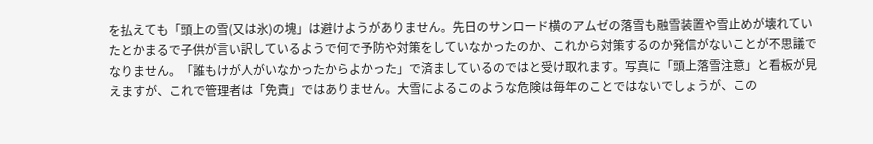を払えても「頭上の雪(又は氷)の塊」は避けようがありません。先日のサンロード横のアムゼの落雪も融雪装置や雪止めが壊れていたとかまるで子供が言い訳しているようで何で予防や対策をしていなかったのか、これから対策するのか発信がないことが不思議でなりません。「誰もけが人がいなかったからよかった」で済ましているのではと受け取れます。写真に「頭上落雪注意」と看板が見えますが、これで管理者は「免責」ではありません。大雪によるこのような危険は毎年のことではないでしょうが、この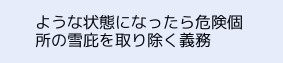ような状態になったら危険個所の雪庇を取り除く義務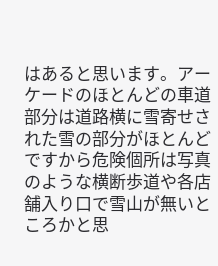はあると思います。アーケードのほとんどの車道部分は道路横に雪寄せされた雪の部分がほとんどですから危険個所は写真のような横断歩道や各店舗入り口で雪山が無いところかと思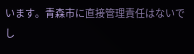います。青森市に直接管理責任はないでし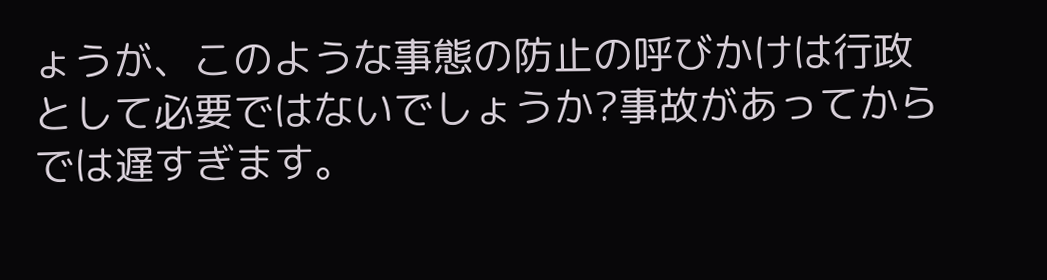ょうが、このような事態の防止の呼びかけは行政として必要ではないでしょうか?事故があってからでは遅すぎます。